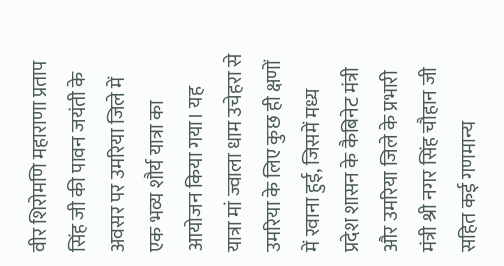वीर शिरोमणि महाराणा प्रताप सिंह जी की पावन जयंती के अवसर पर उमरिया जिले में एक भव्य शौर्य यात्रा का आयोजन किया गया। यह यात्रा मां ज्वाला धाम उचेहरा से उमरिया के लिए कुछ ही क्षणों में रवाना हुई, जिसमें मध्य प्रदेश शासन के कैबिनेट मंत्री और उमरिया जिले के प्रभारी मंत्री श्री नगर सिंह चौहान जी सहित कई गणमान्य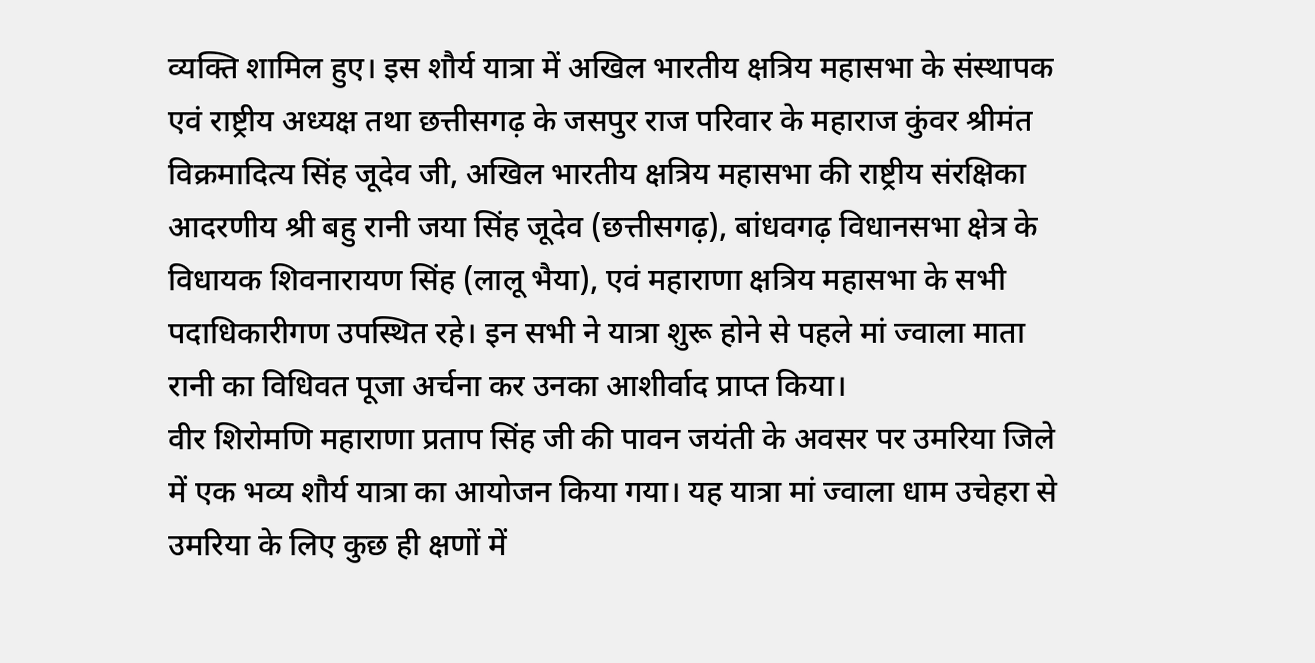व्यक्ति शामिल हुए। इस शौर्य यात्रा में अखिल भारतीय क्षत्रिय महासभा के संस्थापक एवं राष्ट्रीय अध्यक्ष तथा छत्तीसगढ़ के जसपुर राज परिवार के महाराज कुंवर श्रीमंत विक्रमादित्य सिंह जूदेव जी, अखिल भारतीय क्षत्रिय महासभा की राष्ट्रीय संरक्षिका आदरणीय श्री बहु रानी जया सिंह जूदेव (छत्तीसगढ़), बांधवगढ़ विधानसभा क्षेत्र के विधायक शिवनारायण सिंह (लालू भैया), एवं महाराणा क्षत्रिय महासभा के सभी पदाधिकारीगण उपस्थित रहे। इन सभी ने यात्रा शुरू होने से पहले मां ज्वाला माता रानी का विधिवत पूजा अर्चना कर उनका आशीर्वाद प्राप्त किया।
वीर शिरोमणि महाराणा प्रताप सिंह जी की पावन जयंती के अवसर पर उमरिया जिले में एक भव्य शौर्य यात्रा का आयोजन किया गया। यह यात्रा मां ज्वाला धाम उचेहरा से उमरिया के लिए कुछ ही क्षणों में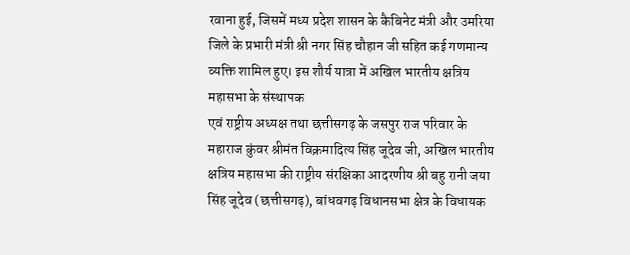रवाना हुई, जिसमें मध्य प्रदेश शासन के कैबिनेट मंत्री और उमरिया जिले के प्रभारी मंत्री श्री नगर सिंह चौहान जी सहित कई गणमान्य व्यक्ति शामिल हुए। इस शौर्य यात्रा में अखिल भारतीय क्षत्रिय महासभा के संस्थापक
एवं राष्ट्रीय अध्यक्ष तथा छत्तीसगढ़ के जसपुर राज परिवार के महाराज कुंवर श्रीमंत विक्रमादित्य सिंह जूदेव जी, अखिल भारतीय क्षत्रिय महासभा की राष्ट्रीय संरक्षिका आदरणीय श्री बहु रानी जया सिंह जूदेव (छत्तीसगढ़), बांधवगढ़ विधानसभा क्षेत्र के विधायक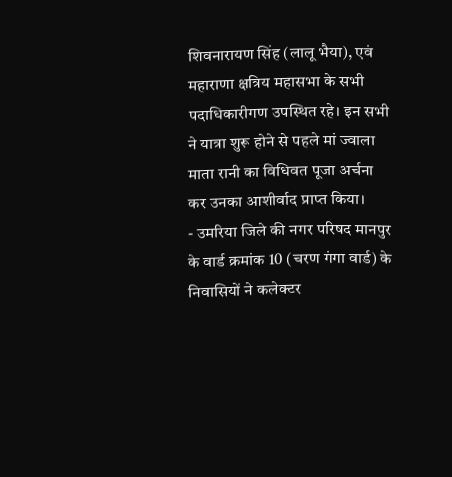शिवनारायण सिंह (लालू भैया), एवं महाराणा क्षत्रिय महासभा के सभी पदाधिकारीगण उपस्थित रहे। इन सभी ने यात्रा शुरू होने से पहले मां ज्वाला माता रानी का विधिवत पूजा अर्चना कर उनका आशीर्वाद प्राप्त किया।
- उमरिया जिले की नगर परिषद मानपुर के वार्ड क्रमांक 10 (चरण गंगा वार्ड) के निवासियों ने कलेक्टर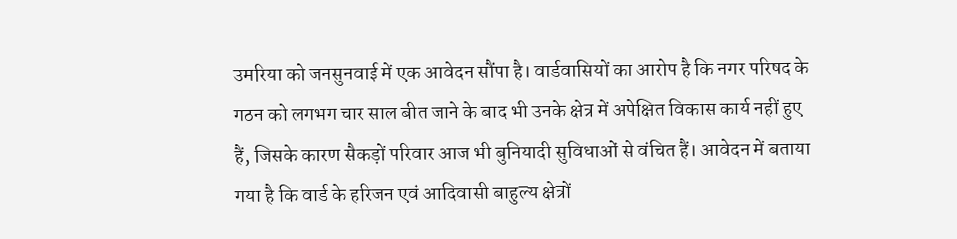उमरिया को जनसुनवाई में एक आवेदन सौंपा है। वार्डवासियों का आरोप है कि नगर परिषद के गठन को लगभग चार साल बीत जाने के बाद भी उनके क्षेत्र में अपेक्षित विकास कार्य नहीं हुए हैं, जिसके कारण सैकड़ों परिवार आज भी बुनियादी सुविधाओं से वंचित हैं। आवेदन में बताया गया है कि वार्ड के हरिजन एवं आदिवासी बाहुल्य क्षेत्रों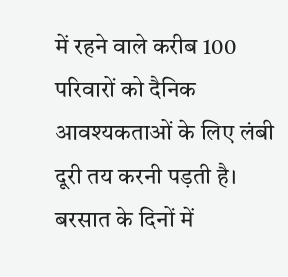में रहने वाले करीब 100 परिवारों को दैनिक आवश्यकताओं के लिए लंबी दूरी तय करनी पड़ती है। बरसात के दिनों में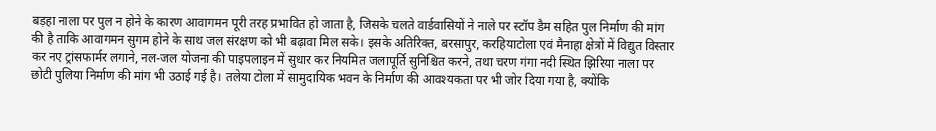बड़हा नाला पर पुल न होने के कारण आवागमन पूरी तरह प्रभावित हो जाता है, जिसके चलते वार्डवासियों ने नाले पर स्टॉप डैम सहित पुल निर्माण की मांग की है ताकि आवागमन सुगम होने के साथ जल संरक्षण को भी बढ़ावा मिल सके। इसके अतिरिक्त, बरसापुर, करहियाटोला एवं मैनाहा क्षेत्रों में विद्युत विस्तार कर नए ट्रांसफार्मर लगाने, नल-जल योजना की पाइपलाइन में सुधार कर नियमित जलापूर्ति सुनिश्चित करने, तथा चरण गंगा नदी स्थित झिरिया नाला पर छोटी पुलिया निर्माण की मांग भी उठाई गई है। तलेया टोला में सामुदायिक भवन के निर्माण की आवश्यकता पर भी जोर दिया गया है, क्योंकि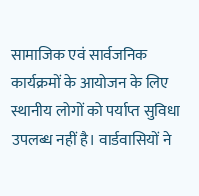सामाजिक एवं सार्वजनिक कार्यक्रमों के आयोजन के लिए स्थानीय लोगों को पर्याप्त सुविधा उपलब्ध नहीं है। वार्डवासियों ने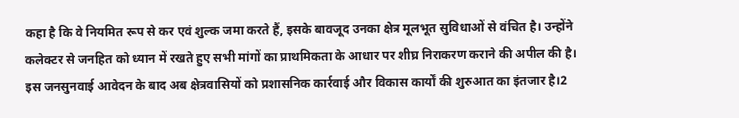कहा है कि वे नियमित रूप से कर एवं शुल्क जमा करते हैं, इसके बावजूद उनका क्षेत्र मूलभूत सुविधाओं से वंचित है। उन्होंने कलेक्टर से जनहित को ध्यान में रखते हुए सभी मांगों का प्राथमिकता के आधार पर शीघ्र निराकरण कराने की अपील की है। इस जनसुनवाई आवेदन के बाद अब क्षेत्रवासियों को प्रशासनिक कार्रवाई और विकास कार्यों की शुरुआत का इंतजार है।2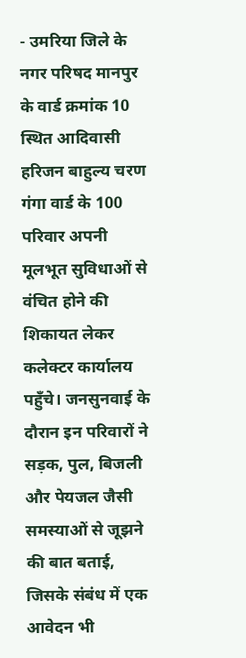- उमरिया जिले के नगर परिषद मानपुर के वार्ड क्रमांक 10 स्थित आदिवासी हरिजन बाहुल्य चरण गंगा वार्ड के 100 परिवार अपनी मूलभूत सुविधाओं से वंचित होने की शिकायत लेकर कलेक्टर कार्यालय पहुँचे। जनसुनवाई के दौरान इन परिवारों ने सड़क, पुल, बिजली और पेयजल जैसी समस्याओं से जूझने की बात बताई, जिसके संबंध में एक आवेदन भी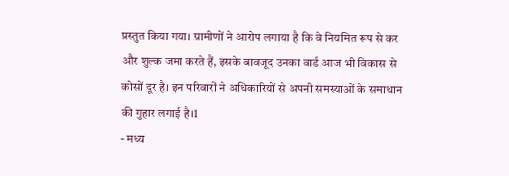प्रस्तुत किया गया। ग्रामीणों ने आरोप लगाया है कि वे नियमित रूप से कर और शुल्क जमा करते हैं, इसके बावजूद उनका वार्ड आज भी विकास से कोसों दूर है। इन परिवारों ने अधिकारियों से अपनी समस्याओं के समाधान की गुहार लगाई है।1
- मध्य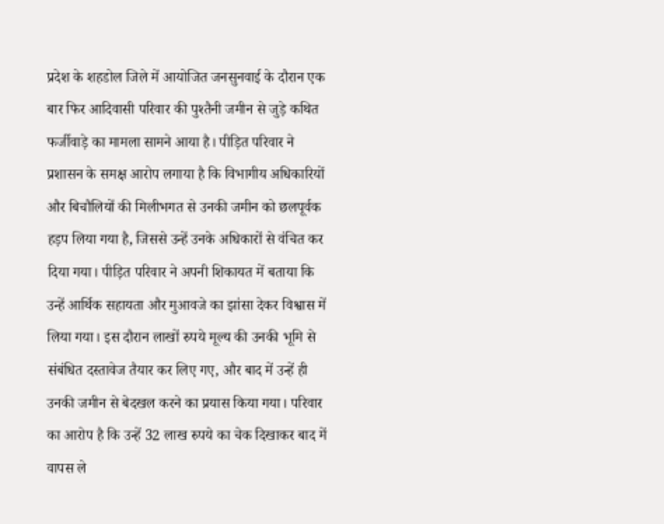प्रदेश के शहडोल जिले में आयोजित जनसुनवाई के दौरान एक बार फिर आदिवासी परिवार की पुश्तैनी जमीन से जुड़े कथित फर्जीवाड़े का मामला सामने आया है। पीड़ित परिवार ने प्रशासन के समक्ष आरोप लगाया है कि विभागीय अधिकारियों और बिचौलियों की मिलीभगत से उनकी जमीन को छलपूर्वक हड़प लिया गया है, जिससे उन्हें उनके अधिकारों से वंचित कर दिया गया। पीड़ित परिवार ने अपनी शिकायत में बताया कि उन्हें आर्थिक सहायता और मुआवजे का झांसा देकर विश्वास में लिया गया। इस दौरान लाखों रुपये मूल्य की उनकी भूमि से संबंधित दस्तावेज तैयार कर लिए गए, और बाद में उन्हें ही उनकी जमीन से बेदखल करने का प्रयास किया गया। परिवार का आरोप है कि उन्हें 32 लाख रुपये का चेक दिखाकर बाद में वापस ले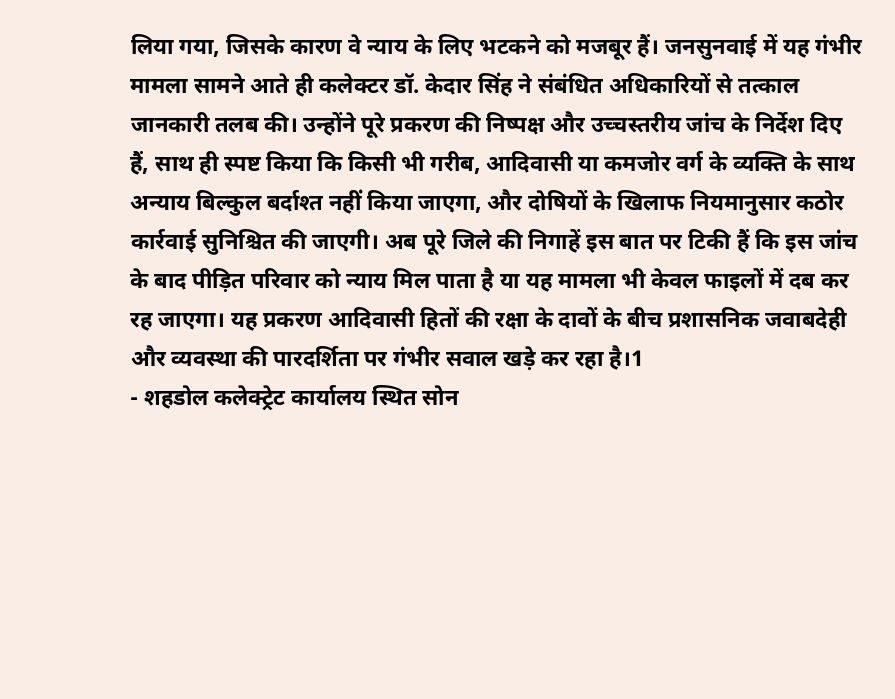लिया गया, जिसके कारण वे न्याय के लिए भटकने को मजबूर हैं। जनसुनवाई में यह गंभीर मामला सामने आते ही कलेक्टर डॉ. केदार सिंह ने संबंधित अधिकारियों से तत्काल जानकारी तलब की। उन्होंने पूरे प्रकरण की निष्पक्ष और उच्चस्तरीय जांच के निर्देश दिए हैं, साथ ही स्पष्ट किया कि किसी भी गरीब, आदिवासी या कमजोर वर्ग के व्यक्ति के साथ अन्याय बिल्कुल बर्दाश्त नहीं किया जाएगा, और दोषियों के खिलाफ नियमानुसार कठोर कार्रवाई सुनिश्चित की जाएगी। अब पूरे जिले की निगाहें इस बात पर टिकी हैं कि इस जांच के बाद पीड़ित परिवार को न्याय मिल पाता है या यह मामला भी केवल फाइलों में दब कर रह जाएगा। यह प्रकरण आदिवासी हितों की रक्षा के दावों के बीच प्रशासनिक जवाबदेही और व्यवस्था की पारदर्शिता पर गंभीर सवाल खड़े कर रहा है।1
- शहडोल कलेक्ट्रेट कार्यालय स्थित सोन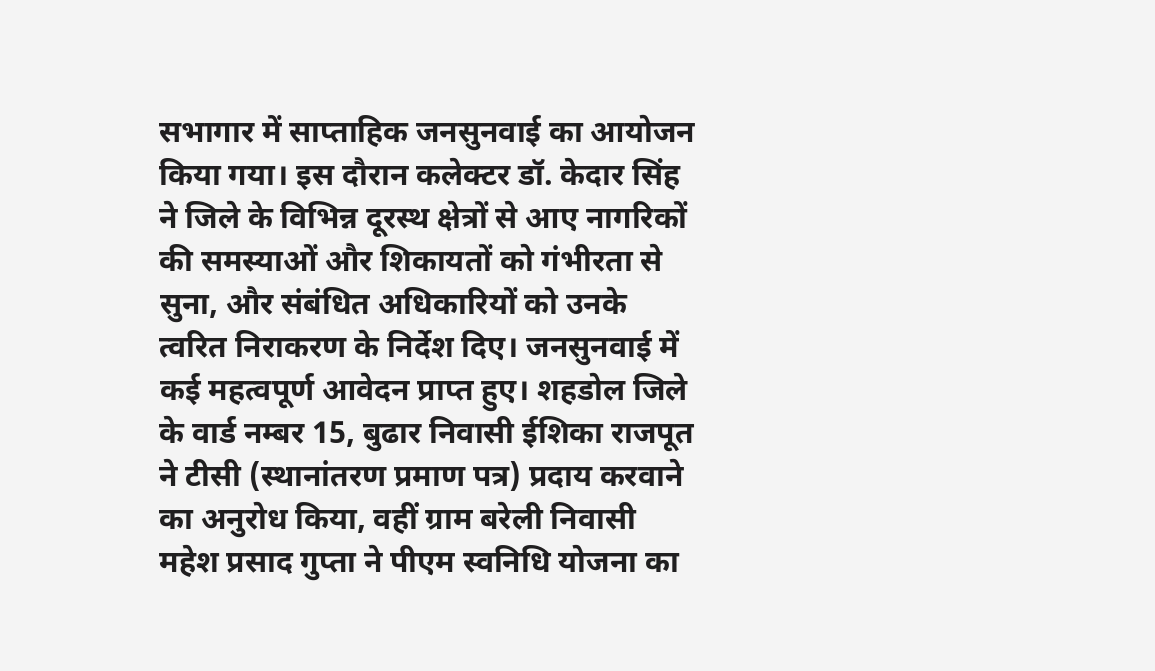सभागार में साप्ताहिक जनसुनवाई का आयोजन किया गया। इस दौरान कलेक्टर डॉ. केदार सिंह ने जिले के विभिन्न दूरस्थ क्षेत्रों से आए नागरिकों की समस्याओं और शिकायतों को गंभीरता से सुना, और संबंधित अधिकारियों को उनके त्वरित निराकरण के निर्देश दिए। जनसुनवाई में कई महत्वपूर्ण आवेदन प्राप्त हुए। शहडोल जिले के वार्ड नम्बर 15, बुढार निवासी ईशिका राजपूत ने टीसी (स्थानांतरण प्रमाण पत्र) प्रदाय करवाने का अनुरोध किया, वहीं ग्राम बरेली निवासी महेश प्रसाद गुप्ता ने पीएम स्वनिधि योजना का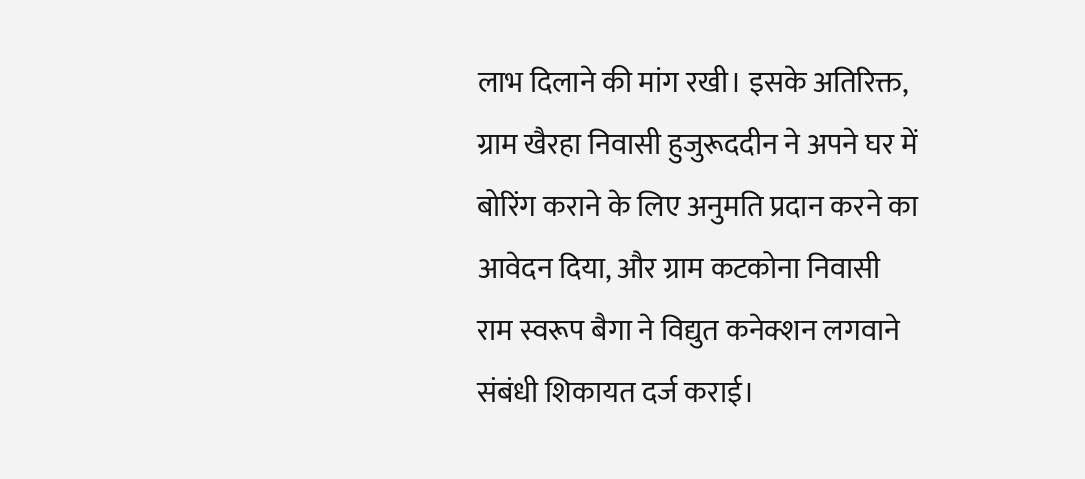लाभ दिलाने की मांग रखी। इसके अतिरिक्त, ग्राम खैरहा निवासी हुजुरूददीन ने अपने घर में बोरिंग कराने के लिए अनुमति प्रदान करने का आवेदन दिया, और ग्राम कटकोना निवासी राम स्वरूप बैगा ने विद्युत कनेक्शन लगवाने संबंधी शिकायत दर्ज कराई।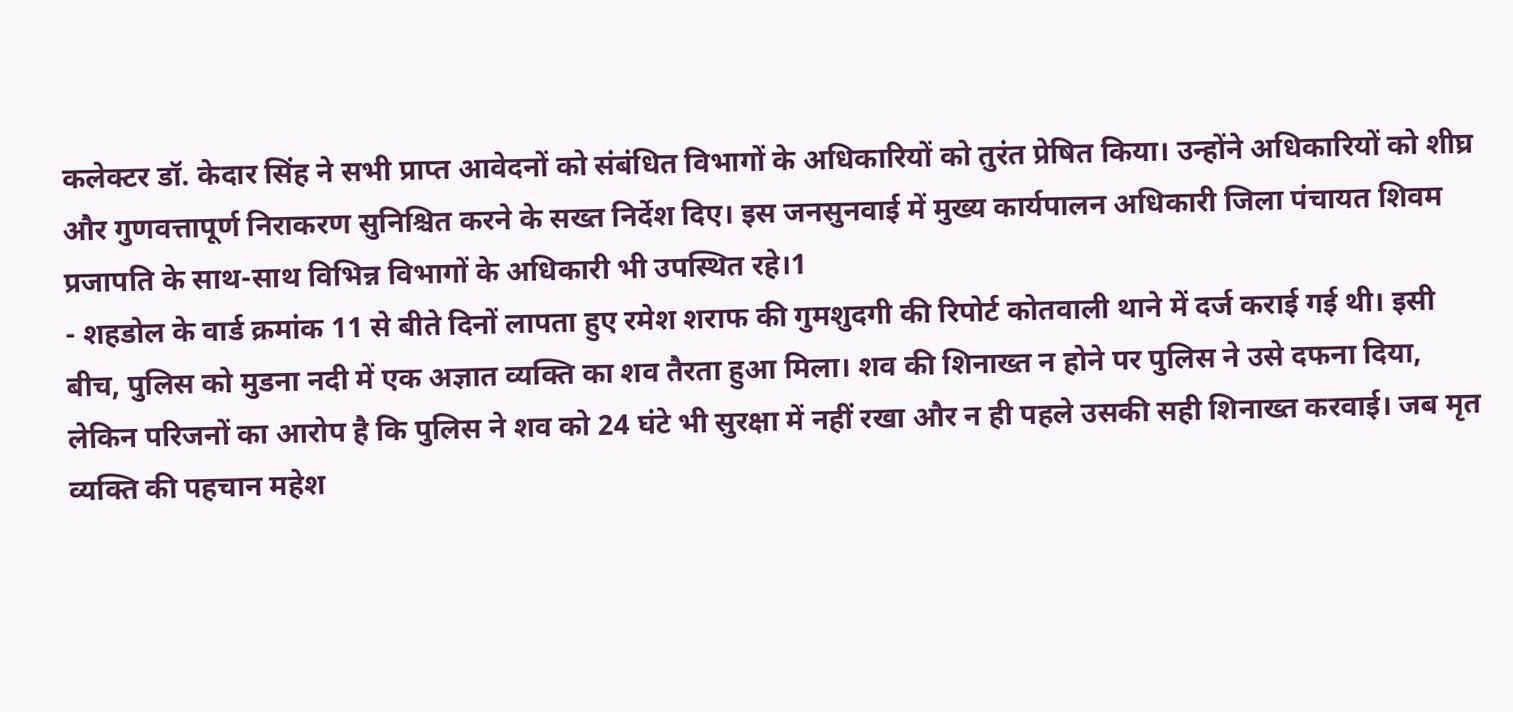कलेक्टर डॉ. केदार सिंह ने सभी प्राप्त आवेदनों को संबंधित विभागों के अधिकारियों को तुरंत प्रेषित किया। उन्होंने अधिकारियों को शीघ्र और गुणवत्तापूर्ण निराकरण सुनिश्चित करने के सख्त निर्देश दिए। इस जनसुनवाई में मुख्य कार्यपालन अधिकारी जिला पंचायत शिवम प्रजापति के साथ-साथ विभिन्न विभागों के अधिकारी भी उपस्थित रहे।1
- शहडोल के वार्ड क्रमांक 11 से बीते दिनों लापता हुए रमेश शराफ की गुमशुदगी की रिपोर्ट कोतवाली थाने में दर्ज कराई गई थी। इसी बीच, पुलिस को मुडना नदी में एक अज्ञात व्यक्ति का शव तैरता हुआ मिला। शव की शिनाख्त न होने पर पुलिस ने उसे दफना दिया, लेकिन परिजनों का आरोप है कि पुलिस ने शव को 24 घंटे भी सुरक्षा में नहीं रखा और न ही पहले उसकी सही शिनाख्त करवाई। जब मृत व्यक्ति की पहचान महेश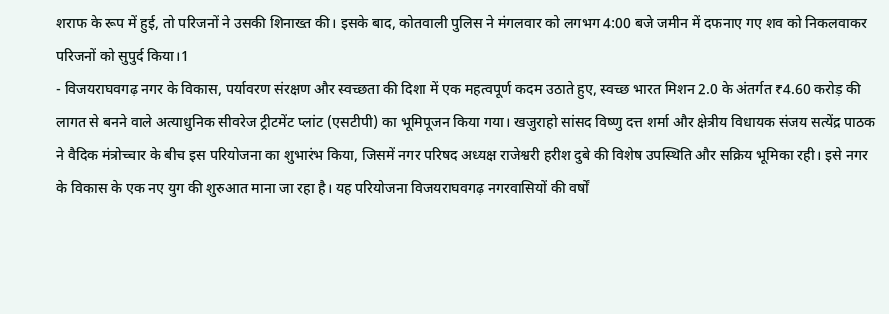शराफ के रूप में हुई, तो परिजनों ने उसकी शिनाख्त की। इसके बाद, कोतवाली पुलिस ने मंगलवार को लगभग 4:00 बजे जमीन में दफनाए गए शव को निकलवाकर परिजनों को सुपुर्द किया।1
- विजयराघवगढ़ नगर के विकास, पर्यावरण संरक्षण और स्वच्छता की दिशा में एक महत्वपूर्ण कदम उठाते हुए, स्वच्छ भारत मिशन 2.0 के अंतर्गत ₹4.60 करोड़ की लागत से बनने वाले अत्याधुनिक सीवरेज ट्रीटमेंट प्लांट (एसटीपी) का भूमिपूजन किया गया। खजुराहो सांसद विष्णु दत्त शर्मा और क्षेत्रीय विधायक संजय सत्येंद्र पाठक ने वैदिक मंत्रोच्चार के बीच इस परियोजना का शुभारंभ किया, जिसमें नगर परिषद अध्यक्ष राजेश्वरी हरीश दुबे की विशेष उपस्थिति और सक्रिय भूमिका रही। इसे नगर के विकास के एक नए युग की शुरुआत माना जा रहा है। यह परियोजना विजयराघवगढ़ नगरवासियों की वर्षों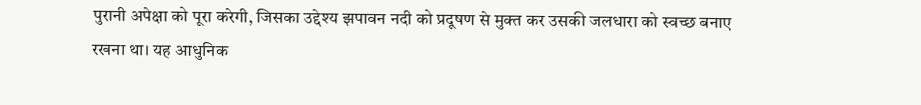पुरानी अपेक्षा को पूरा करेगी, जिसका उद्देश्य झपावन नदी को प्रदूषण से मुक्त कर उसकी जलधारा को स्वच्छ बनाए रखना था। यह आधुनिक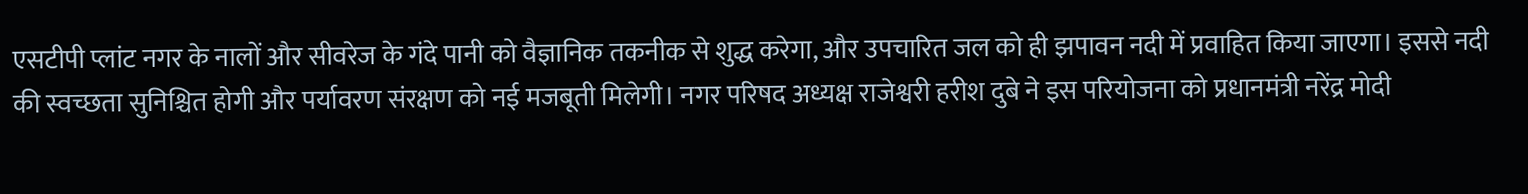एसटीपी प्लांट नगर के नालों और सीवरेज के गंदे पानी को वैज्ञानिक तकनीक से शुद्ध करेगा, और उपचारित जल को ही झपावन नदी में प्रवाहित किया जाएगा। इससे नदी की स्वच्छता सुनिश्चित होगी और पर्यावरण संरक्षण को नई मजबूती मिलेगी। नगर परिषद अध्यक्ष राजेश्वरी हरीश दुबे ने इस परियोजना को प्रधानमंत्री नरेंद्र मोदी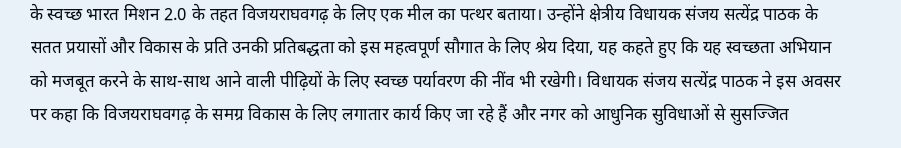के स्वच्छ भारत मिशन 2.0 के तहत विजयराघवगढ़ के लिए एक मील का पत्थर बताया। उन्होंने क्षेत्रीय विधायक संजय सत्येंद्र पाठक के सतत प्रयासों और विकास के प्रति उनकी प्रतिबद्धता को इस महत्वपूर्ण सौगात के लिए श्रेय दिया, यह कहते हुए कि यह स्वच्छता अभियान को मजबूत करने के साथ-साथ आने वाली पीढ़ियों के लिए स्वच्छ पर्यावरण की नींव भी रखेगी। विधायक संजय सत्येंद्र पाठक ने इस अवसर पर कहा कि विजयराघवगढ़ के समग्र विकास के लिए लगातार कार्य किए जा रहे हैं और नगर को आधुनिक सुविधाओं से सुसज्जित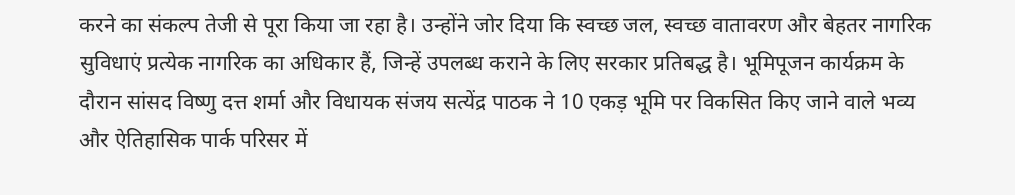करने का संकल्प तेजी से पूरा किया जा रहा है। उन्होंने जोर दिया कि स्वच्छ जल, स्वच्छ वातावरण और बेहतर नागरिक सुविधाएं प्रत्येक नागरिक का अधिकार हैं, जिन्हें उपलब्ध कराने के लिए सरकार प्रतिबद्ध है। भूमिपूजन कार्यक्रम के दौरान सांसद विष्णु दत्त शर्मा और विधायक संजय सत्येंद्र पाठक ने 10 एकड़ भूमि पर विकसित किए जाने वाले भव्य और ऐतिहासिक पार्क परिसर में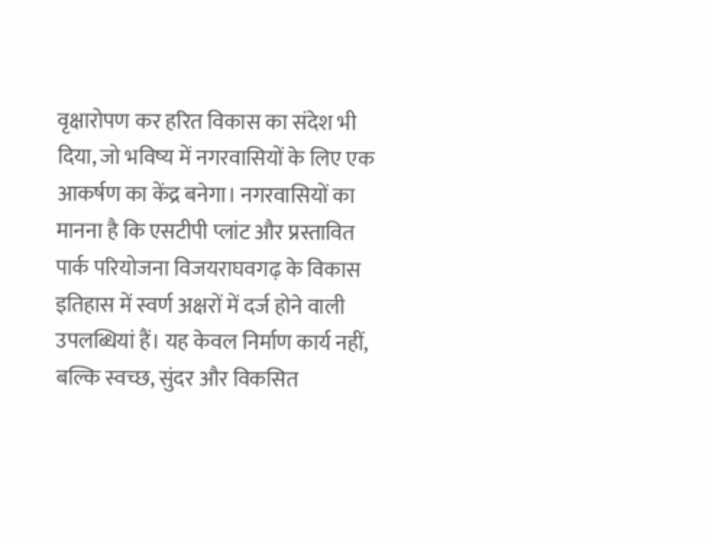वृक्षारोपण कर हरित विकास का संदेश भी दिया, जो भविष्य में नगरवासियों के लिए एक आकर्षण का केंद्र बनेगा। नगरवासियों का मानना है कि एसटीपी प्लांट और प्रस्तावित पार्क परियोजना विजयराघवगढ़ के विकास इतिहास में स्वर्ण अक्षरों में दर्ज होने वाली उपलब्धियां हैं। यह केवल निर्माण कार्य नहीं, बल्कि स्वच्छ, सुंदर और विकसित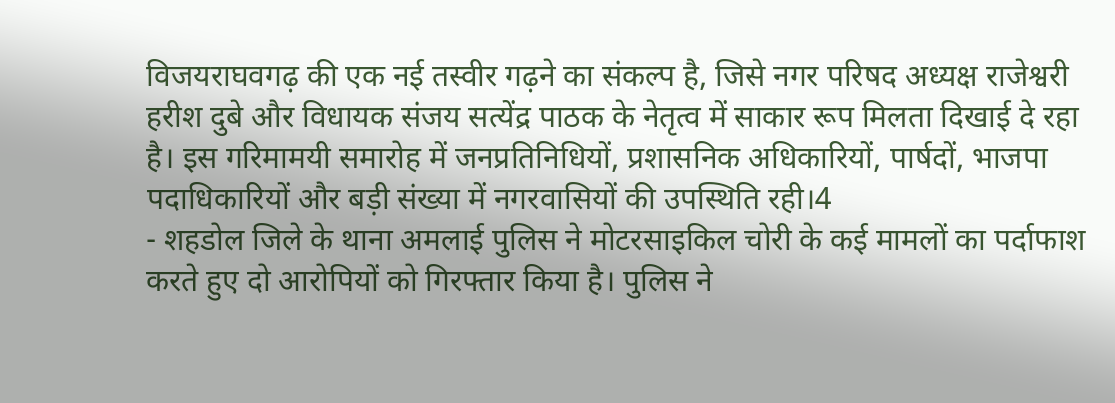विजयराघवगढ़ की एक नई तस्वीर गढ़ने का संकल्प है, जिसे नगर परिषद अध्यक्ष राजेश्वरी हरीश दुबे और विधायक संजय सत्येंद्र पाठक के नेतृत्व में साकार रूप मिलता दिखाई दे रहा है। इस गरिमामयी समारोह में जनप्रतिनिधियों, प्रशासनिक अधिकारियों, पार्षदों, भाजपा पदाधिकारियों और बड़ी संख्या में नगरवासियों की उपस्थिति रही।4
- शहडोल जिले के थाना अमलाई पुलिस ने मोटरसाइकिल चोरी के कई मामलों का पर्दाफाश करते हुए दो आरोपियों को गिरफ्तार किया है। पुलिस ने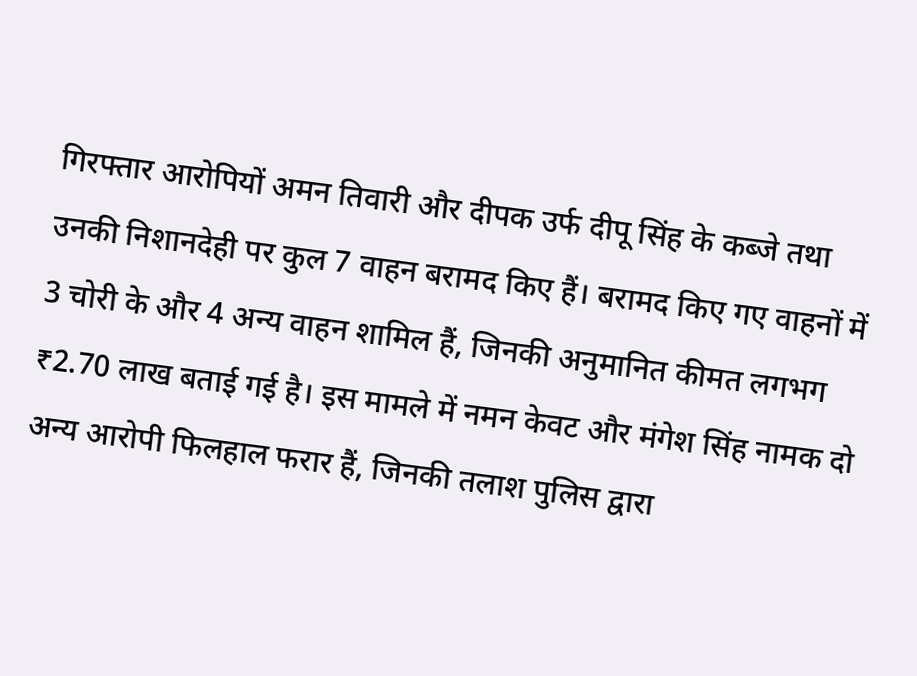गिरफ्तार आरोपियों अमन तिवारी और दीपक उर्फ दीपू सिंह के कब्जे तथा उनकी निशानदेही पर कुल 7 वाहन बरामद किए हैं। बरामद किए गए वाहनों में 3 चोरी के और 4 अन्य वाहन शामिल हैं, जिनकी अनुमानित कीमत लगभग ₹2.70 लाख बताई गई है। इस मामले में नमन केवट और मंगेश सिंह नामक दो अन्य आरोपी फिलहाल फरार हैं, जिनकी तलाश पुलिस द्वारा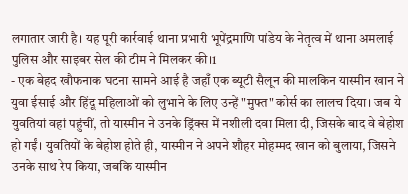लगातार जारी है। यह पूरी कार्रवाई थाना प्रभारी भूपेंद्रमाणि पांडेय के नेतृत्व में थाना अमलाई पुलिस और साइबर सेल की टीम ने मिलकर की।1
- एक बेहद खौफनाक घटना सामने आई है जहाँ एक ब्यूटी सैलून की मालकिन यास्मीन खान ने युवा ईसाई और हिंदू महिलाओं को लुभाने के लिए उन्हें "मुफ्त" कोर्स का लालच दिया। जब ये युवतियां वहां पहुंचीं, तो यास्मीन ने उनके ड्रिंक्स में नशीली दवा मिला दी, जिसके बाद वे बेहोश हो गईं। युवतियों के बेहोश होते ही, यास्मीन ने अपने शौहर मोहम्मद खान को बुलाया, जिसने उनके साथ रेप किया, जबकि यास्मीन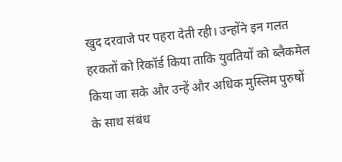खुद दरवाजे पर पहरा देती रही। उन्होंने इन गलत हरकतों को रिकॉर्ड किया ताकि युवतियों को ब्लैकमेल किया जा सके और उन्हें और अधिक मुस्लिम पुरुषों के साथ संबंध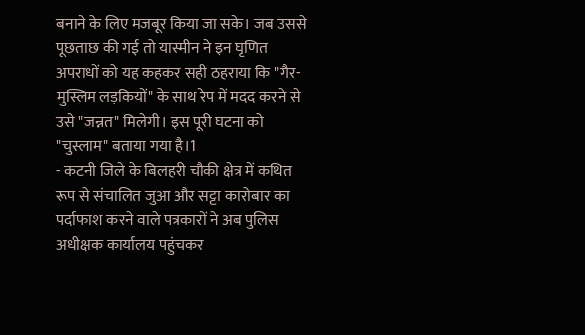बनाने के लिए मजबूर किया जा सके। जब उससे पूछताछ की गई तो यास्मीन ने इन घृणित अपराधों को यह कहकर सही ठहराया कि "गैर-मुस्लिम लड़कियों" के साथ रेप में मदद करने से उसे "जन्नत" मिलेगी। इस पूरी घटना को "चुस्लाम" बताया गया है।1
- कटनी जिले के बिलहरी चौकी क्षेत्र में कथित रूप से संचालित जुआ और सट्टा कारोबार का पर्दाफाश करने वाले पत्रकारों ने अब पुलिस अधीक्षक कार्यालय पहुंचकर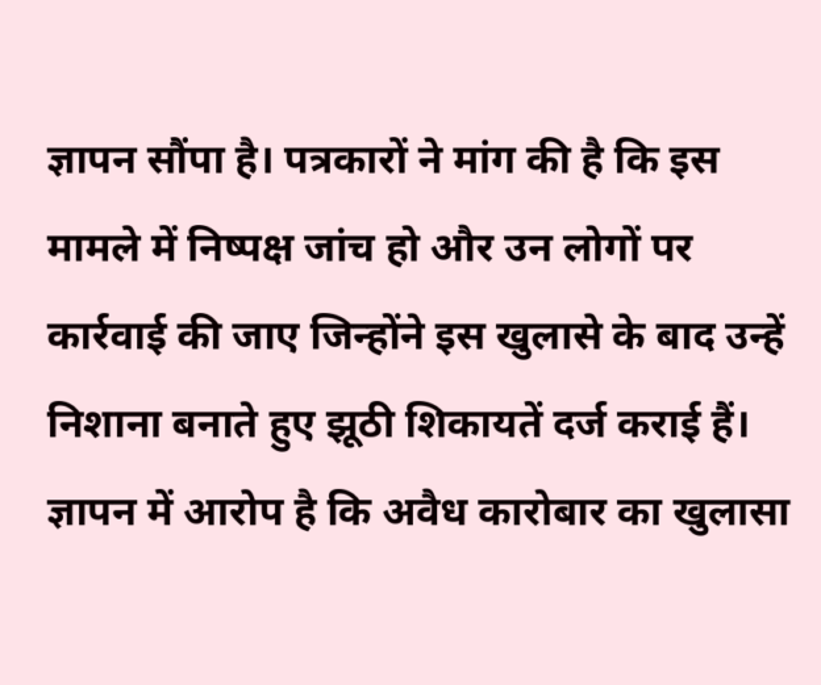ज्ञापन सौंपा है। पत्रकारों ने मांग की है कि इस मामले में निष्पक्ष जांच हो और उन लोगों पर कार्रवाई की जाए जिन्होंने इस खुलासे के बाद उन्हें निशाना बनाते हुए झूठी शिकायतें दर्ज कराई हैं। ज्ञापन में आरोप है कि अवैध कारोबार का खुलासा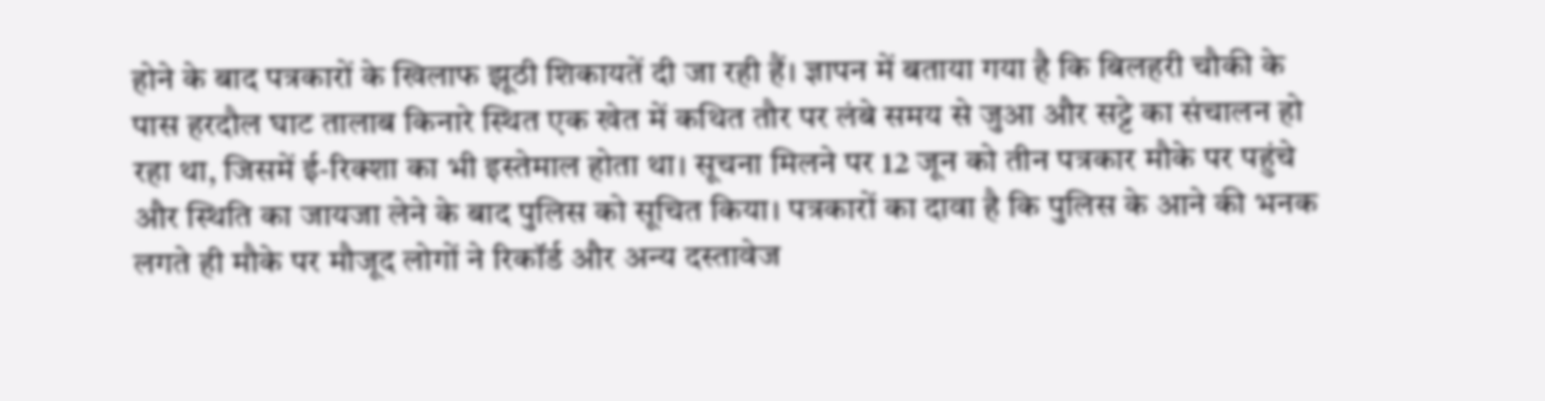होने के बाद पत्रकारों के खिलाफ झूठी शिकायतें दी जा रही हैं। ज्ञापन में बताया गया है कि बिलहरी चौकी के पास हरदौल घाट तालाब किनारे स्थित एक खेत में कथित तौर पर लंबे समय से जुआ और सट्टे का संचालन हो रहा था, जिसमें ई-रिक्शा का भी इस्तेमाल होता था। सूचना मिलने पर 12 जून को तीन पत्रकार मौके पर पहुंचे और स्थिति का जायजा लेने के बाद पुलिस को सूचित किया। पत्रकारों का दावा है कि पुलिस के आने की भनक लगते ही मौके पर मौजूद लोगों ने रिकॉर्ड और अन्य दस्तावेज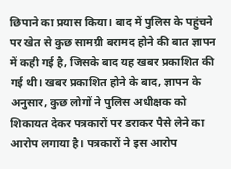छिपाने का प्रयास किया। बाद में पुलिस के पहुंचने पर खेत से कुछ सामग्री बरामद होने की बात ज्ञापन में कही गई है, जिसके बाद यह खबर प्रकाशित की गई थी। खबर प्रकाशित होने के बाद, ज्ञापन के अनुसार, कुछ लोगों ने पुलिस अधीक्षक को शिकायत देकर पत्रकारों पर डराकर पैसे लेने का आरोप लगाया है। पत्रकारों ने इस आरोप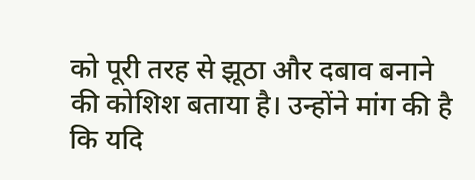को पूरी तरह से झूठा और दबाव बनाने की कोशिश बताया है। उन्होंने मांग की है कि यदि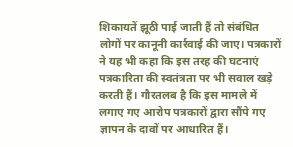शिकायतें झूठी पाई जाती हैं तो संबंधित लोगों पर कानूनी कार्रवाई की जाए। पत्रकारों ने यह भी कहा कि इस तरह की घटनाएं पत्रकारिता की स्वतंत्रता पर भी सवाल खड़े करती हैं। गौरतलब है कि इस मामले में लगाए गए आरोप पत्रकारों द्वारा सौंपे गए ज्ञापन के दावों पर आधारित हैं।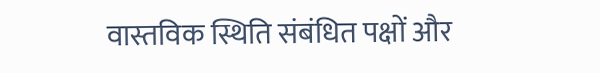वास्तविक स्थिति संबंधित पक्षों और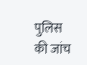पुलिस की जांच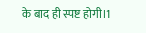के बाद ही स्पष्ट होगी।1